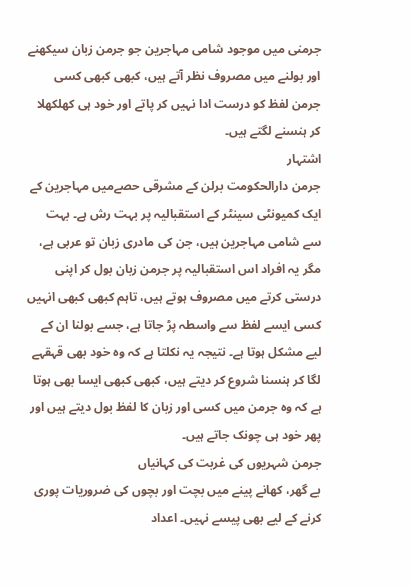جرمنی میں موجود شامی مہاجرین جو جرمن زبان سیکھنے اور بولنے میں مصروف نظر آتے ہیں، کبھی کبھی کسی جرمن لفظ کو درست ادا نہیں کر پاتے اور خود ہی کھلکھلا کر ہنسنے لگتے ہیں۔
اشتہار
جرمن دارالحکومت برلن کے مشرقی حصےمیں مہاجرین کے ایک کمیونٹی سینٹر کے استقبالیہ پر بہت رش ہے۔ بہت سے شامی مہاجرین ہیں، جن کی مادری زبان تو عربی ہے، مگر یہ افراد اس استقبالیہ پر جرمن زبان بول کر اپنی درستی کرتے میں مصروف ہوتے ہیں، تاہم کبھی کبھی انہیں کسی ایسے لفظ سے واسطہ پڑ جاتا ہے، جسے بولنا ان کے لیے مشکل ہوتا ہے۔ نتیجہ یہ نکلتا ہے کہ وہ خود بھی قہقہے لگا کر ہنسنا شروع کر دیتے ہیں، کبھی کبھی ایسا بھی ہوتا ہے کہ وہ جرمن میں کسی اور زبان کا لفظ بول دیتے ہیں اور پھر خود ہی چونک جاتے ہیں۔
جرمن شہریوں کی غربت کی کہانیاں
بے گھر، کھانے پینے میں بچت اور بچوں کی ضروریات پوری کرنے کے لیے بھی پیسے نہیں۔ اعداد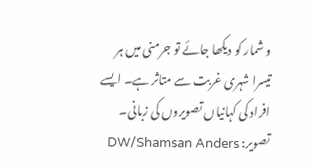و شمار کو دیکھا جائے تو جرمنی میں ہر تیسرا شہری غربت سے متاثر ہے۔ ایسے افراد کی کہانیاں تصویروں کی زبانی۔
تصویر: DW/Shamsan Anders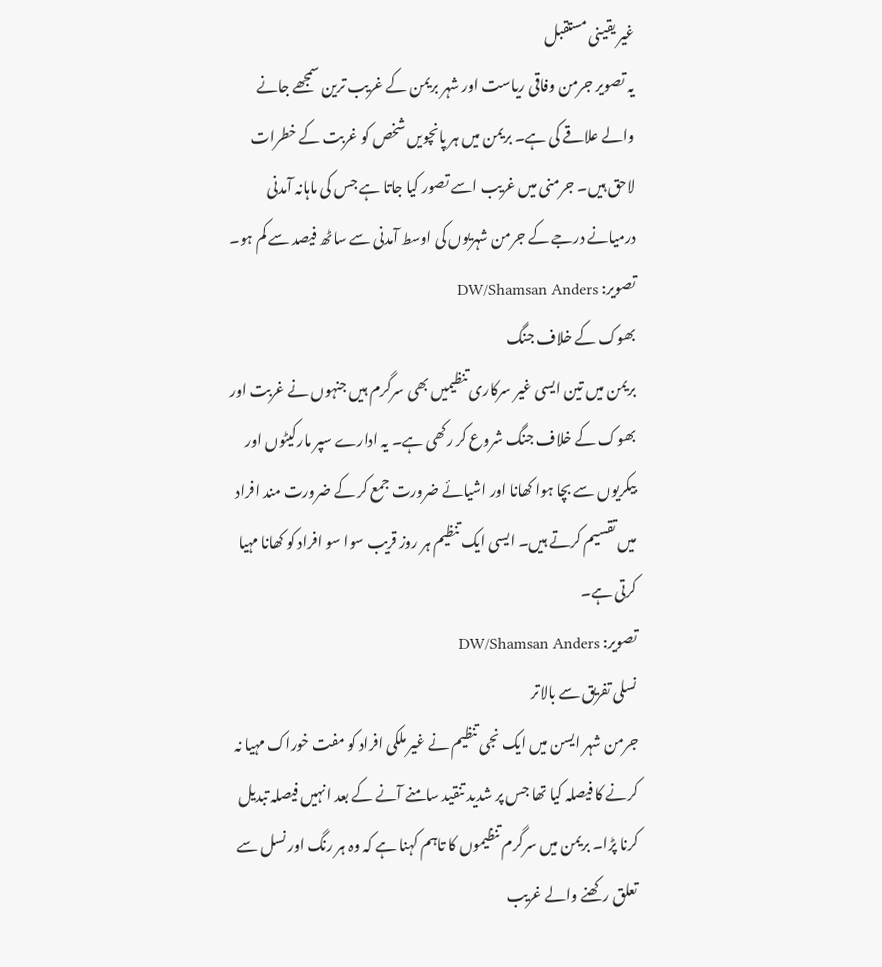غیر یقینی مستقبل
یہ تصویر جرمن وفاقی ریاست اور شہر بریمن کے غریب ترین سمجھے جانے والے علاقے کی ہے۔ بریمن میں ہر پانچویں شخص کو غربت کے خطرات لاحق ہیں۔ جرمنی میں غریب اسے تصور کیا جاتا ہے جس کی ماہانہ آمدنی درمیانے درجے کے جرمن شہریوں کی اوسط آمدنی سے ساٹھ فیصد سے کم ہو۔
تصویر: DW/Shamsan Anders
بھوک کے خلاف جنگ
بریمن میں تین ایسی غیر سرکاری تنظیمیں بھی سرگرم ہیں جنہوں نے غربت اور بھوک کے خلاف جنگ شروع کر رکھی ہے۔ یہ ادارے سپر مارکیٹوں اور بیکریوں سے بچا ہوا کھانا اور اشیائے ضرورت جمع کر کے ضرورت مند افراد میں تقسیم کرتے ہیں۔ ایسی ایک تنظیم ہر روز قریب سوا سو افراد کو کھانا مہیا کرتی ہے۔
تصویر: DW/Shamsan Anders
نسلی تفریق سے بالاتر
جرمن شہر ایسن میں ایک نجی تنظیم نے غیر ملکی افراد کو مفت خوراک مہیا نہ کرنے کا فیصلہ کیا تھا جس پر شدید تنقید سامنے آنے کے بعد انہیں فیصلہ تبدیل کرنا پڑا۔ بریمن میں سرگرم تنظیموں کا تاہم کہنا ہے کہ وہ ہر رنگ اور نسل سے تعلق رکھنے والے غریب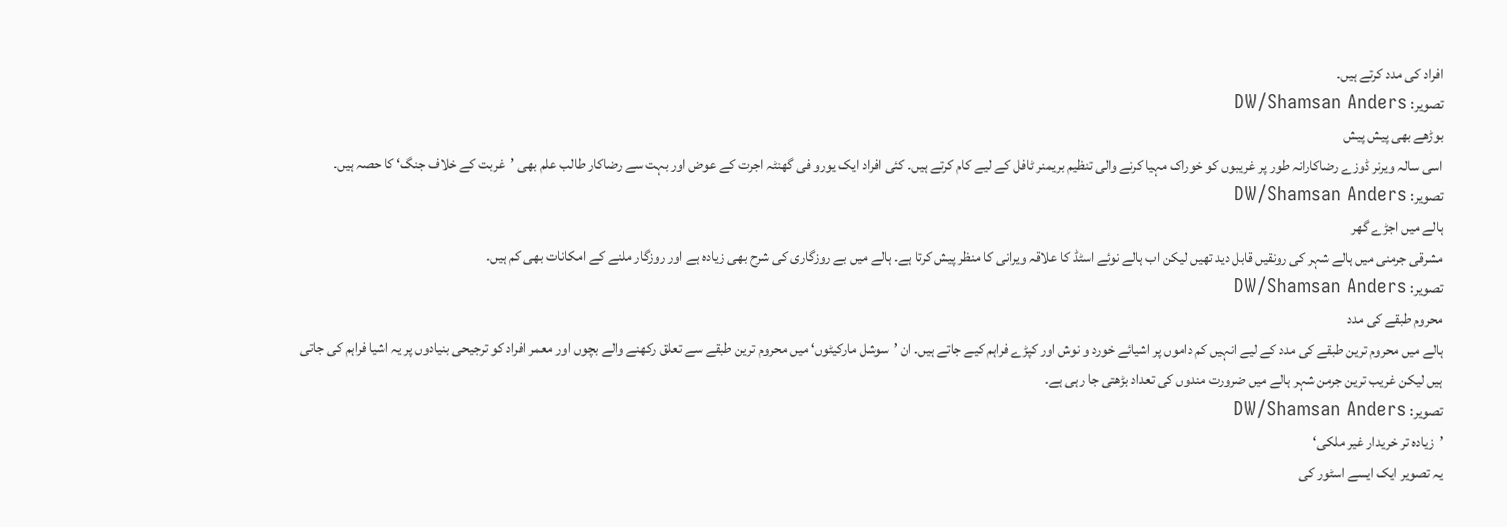افراد کی مدد کرتے ہیں۔
تصویر: DW/Shamsan Anders
بوڑھے بھی پیش پیش
اسی سالہ ویرنر ڈوزے رضاکارانہ طور پر غریبوں کو خوراک مہیا کرنے والی تنظیم بریمنر ٹافل کے لیے کام کرتے ہیں۔ کئی افراد ایک یورو فی گھنٹہ اجرت کے عوض اور بہت سے رضاکار طالب علم بھی ’غربت کے خلاف جنگ‘ کا حصہ ہیں۔
تصویر: DW/Shamsan Anders
ہالے میں اجڑے گھر
مشرقی جرمنی میں ہالے شہر کی رونقیں قابل دید تھیں لیکن اب ہالے نوئے اسٹڈ کا علاقہ ویرانی کا منظر پیش کرتا ہے۔ ہالے میں بے روزگاری کی شرح بھی زیادہ ہے اور روزگار ملنے کے امکانات بھی کم ہیں۔
تصویر: DW/Shamsan Anders
محروم طبقے کی مدد
ہالے میں محروم ترین طبقے کی مدد کے لیے انہیں کم داموں پر اشیائے خورد و نوش اور کپڑے فراہم کیے جاتے ہیں۔ ان ’سوشل مارکیٹوں‘ میں محروم ترین طبقے سے تعلق رکھنے والے بچوں اور معمر افراد کو ترجیحی بنیادوں پر یہ اشیا فراہم کی جاتی ہیں لیکن غریب ترین جرمن شہر ہالے میں ضرورت مندوں کی تعداد بڑھتی جا رہی ہے۔
تصویر: DW/Shamsan Anders
’زیادہ تر خریدار غیر ملکی‘
یہ تصویر ایک ایسے اسٹور کی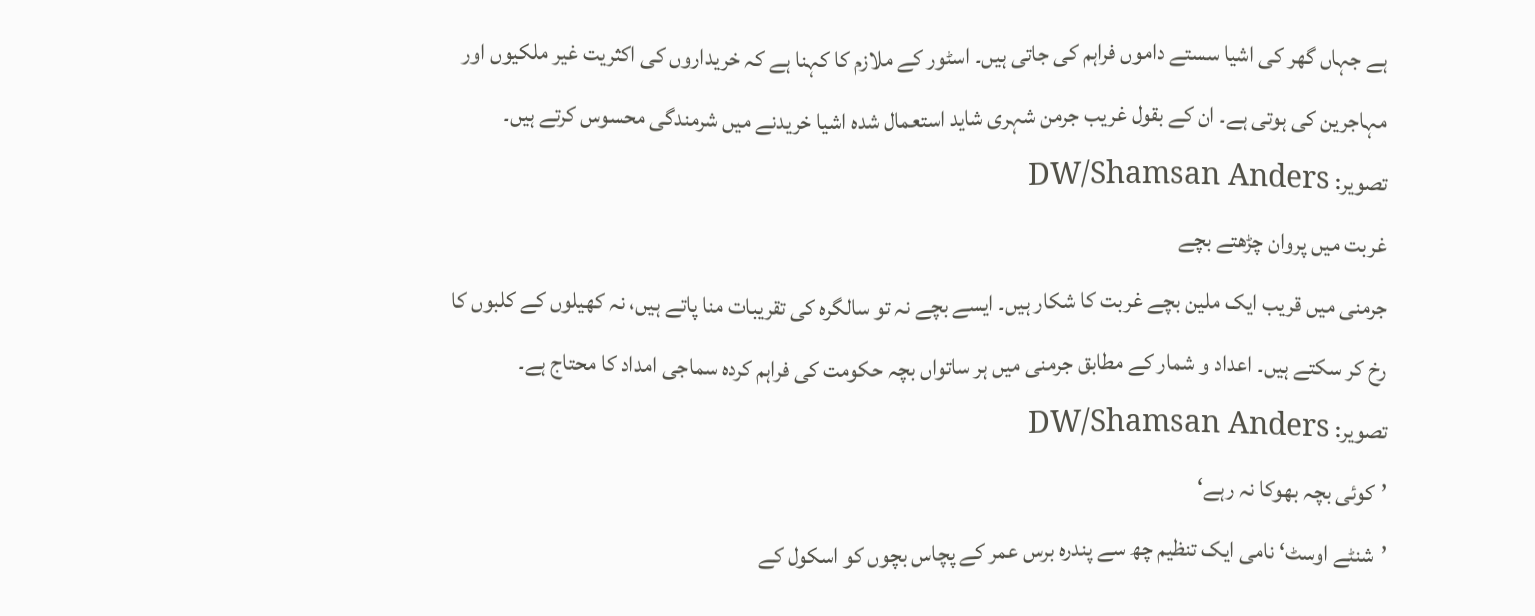ہے جہاں گھر کی اشیا سستے داموں فراہم کی جاتی ہیں۔ اسٹور کے ملازم کا کہنا ہے کہ خریداروں کی اکثریت غیر ملکیوں اور مہاجرین کی ہوتی ہے۔ ان کے بقول غریب جرمن شہری شاید استعمال شدہ اشیا خریدنے میں شرمندگی محسوس کرتے ہیں۔
تصویر: DW/Shamsan Anders
غربت میں پروان چڑھتے بچے
جرمنی میں قریب ایک ملین بچے غربت کا شکار ہیں۔ ایسے بچے نہ تو سالگرہ کی تقریبات منا پاتے ہیں، نہ کھیلوں کے کلبوں کا رخ کر سکتے ہیں۔ اعداد و شمار کے مطابق جرمنی میں ہر ساتواں بچہ حکومت کی فراہم کردہ سماجی امداد کا محتاج ہے۔
تصویر: DW/Shamsan Anders
’کوئی بچہ بھوکا نہ رہے‘
’شنٹے اوسٹ‘ نامی ایک تنظیم چھ سے پندرہ برس عمر کے پچاس بچوں کو اسکول کے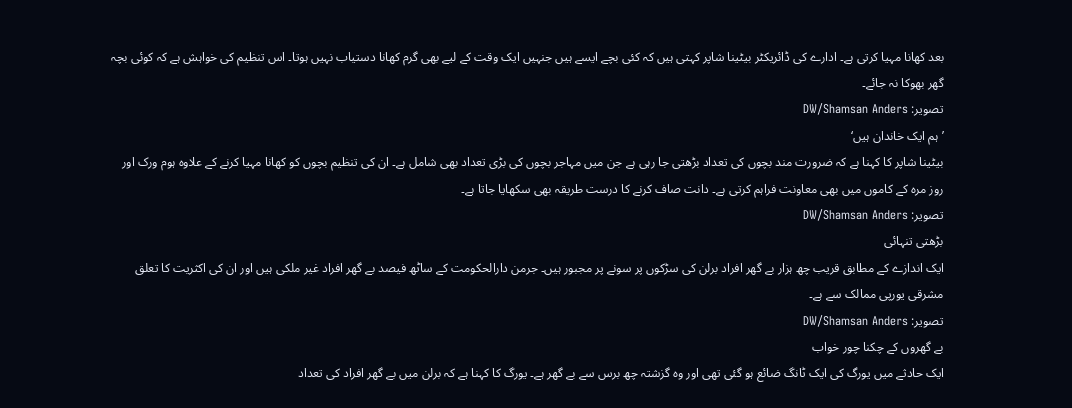بعد کھانا مہیا کرتی ہے۔ ادارے کی ڈائریکٹر بیٹینا شاپر کہتی ہیں کہ کئی بچے ایسے ہیں جنہیں ایک وقت کے لیے بھی گرم کھانا دستیاب نہیں ہوتا۔ اس تنظیم کی خواہش ہے کہ کوئی بچہ گھر بھوکا نہ جائے۔
تصویر: DW/Shamsan Anders
’ہم ایک خاندان ہیں‘
بیٹینا شاپر کا کہنا ہے کہ ضرورت مند بچوں کی تعداد بڑھتی جا رہی ہے جن میں مہاجر بچوں کی بڑی تعداد بھی شامل ہے۔ ان کی تنظیم بچوں کو کھانا مہیا کرنے کے علاوہ ہوم ورک اور روز مرہ کے کاموں میں بھی معاونت فراہم کرتی ہے۔ دانت صاف کرنے کا درست طریقہ بھی سکھایا جاتا ہے۔
تصویر: DW/Shamsan Anders
بڑھتی تنہائی
ایک اندازے کے مطابق قریب چھ ہزار بے گھر افراد برلن کی سڑکوں پر سونے پر مجبور ہیں۔ جرمن دارالحکومت کے ساٹھ فیصد بے گھر افراد غیر ملکی ہیں اور ان کی اکثریت کا تعلق مشرقی یورپی ممالک سے ہے۔
تصویر: DW/Shamsan Anders
بے گھروں کے چکنا چور خواب
ایک حادثے میں یورگ کی ایک ٹانگ ضائع ہو گئی تھی اور وہ گزشتہ چھ برس سے بے گھر ہے۔ یورگ کا کہنا ہے کہ برلن میں بے گھر افراد کی تعداد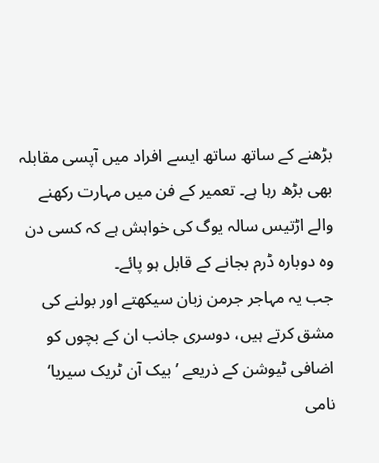بڑھنے کے ساتھ ساتھ ایسے افراد میں آپسی مقابلہ بھی بڑھ رہا ہے۔ تعمیر کے فن میں مہارت رکھنے والے اڑتیس سالہ یوگ کی خواہش ہے کہ کسی دن وہ دوبارہ ڈرم بجانے کے قابل ہو پائے۔
جب یہ مہاجر جرمن زبان سیکھتے اور بولنے کی مشق کرتے ہیں، دوسری جانب ان کے بچوں کو اضافی ٹیوشن کے ذریعے ’بیک آن ٹریک سیریا‘ نامی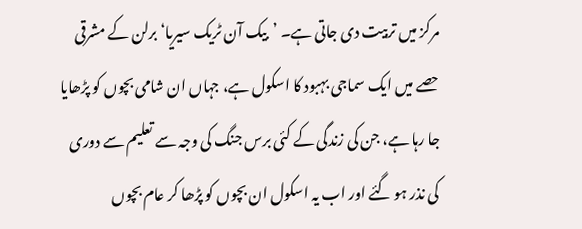مرکز میں تربیت دی جاتی ہے۔ ’بیک آن ٹریک سیریا‘ برلن کے مشرقی حصے میں ایک سماجی بہبود کا اسکول ہے، جہاں ان شامی بچوں کو پڑھایا جا رہا ہے، جن کی زندگی کے کئی برس جنگ کی وجہ سے تعلیم سے دوری کی نذر ہو گئے اور اب یہ اسکول ان بچوں کو پڑھا کر عام بچوں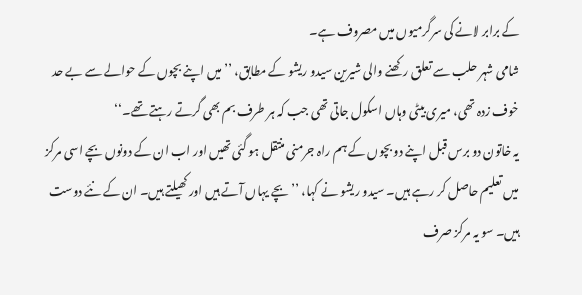کے برابر لانے کی سرگرمیوں میں مصروف ہے۔
شامی شہر حلب سے تعلق رکھنے والی شیرین سیدو ریشو کے مطابق، ’’میں اپنے بچوں کے حوالے سے بے حد خوف زدہ تھی، میری بیٹی وہاں اسکول جاتی تھی جب کہ ہر طرف بم بھی گرتے رہتے تھے۔‘‘
یہ خاتون دو برس قبل اپنے دو بچوں کے ہم راہ جرمنی منتقل ہو گئی تھیں اور اب ان کے دونوں بچے اسی مرکز میں تعلیم حاصل کر رہے ہیں۔ سیدو ریشو نے کہا، ’’بچے یہاں آتے ہیں اور کھیلتے ہیں۔ ان کے نئے دوست ہیں۔ سو یہ مرکز صرف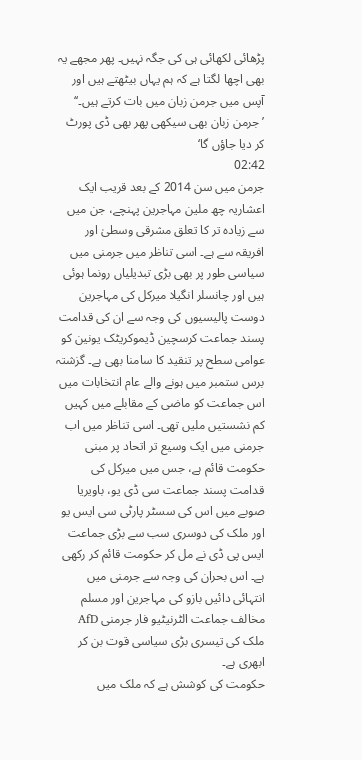پڑھائی لکھائی ہی کی جگہ نہیں۔ پھر مجھے یہ بھی اچھا لگتا ہے کہ ہم یہاں بیٹھتے ہیں اور آپس میں جرمن زبان میں بات کرتے ہیں۔‘‘
’جرمن زبان بھی سیکھی پھر بھی ڈی پورٹ کر دیا جاؤں گا‘
02:42
جرمن میں سن 2014 کے بعد قریب ایک اعشاریہ چھ ملین مہاجرین پہنچے، جن میں سے زیادہ تر کا تعلق مشرقی وسطیٰ اور افریقہ سے ہے۔ اسی تناظر میں جرمنی میں سیاسی طور پر بھی بڑی تبدیلیاں رونما ہوئی ہیں اور چانسلر انگیلا میرکل کی مہاجرین دوست پالیسیوں کی وجہ سے ان کی قدامت پسند جماعت کرسچین ڈیموکریٹک یونین کو عوامی سطح پر تنقید کا سامنا بھی ہے۔ گزشتہ برس ستمبر میں ہونے والے عام انتخابات میں اس جماعت کو ماضی کے مقابلے میں کہیں کم نشستیں ملیں تھی۔ اسی تناظر میں اب جرمنی میں ایک وسیع تر اتحاد پر مبنی حکومت قائم ہے، جس میں میرکل کی قدامت پسند جماعت سی ڈی یو، باویریا صوبے میں اس کی سسٹر پارٹی سی ایس یو اور ملک کی دوسری سب سے بڑی جماعت ایس پی ڈی نے مل کر حکومت قائم کر رکھی ہے۔ اس بحران کی وجہ سے جرمنی میں انتہائی دائیں بازو کی مہاجرین اور مسلم مخالف جماعت الٹرنیٹیو فار جرمنی AfD ملک کی تیسری بڑی سیاسی قوت بن کر ابھری ہے۔
حکومت کی کوشش ہے کہ ملک میں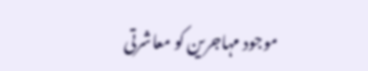موجود مہاجرین کو معاشرتی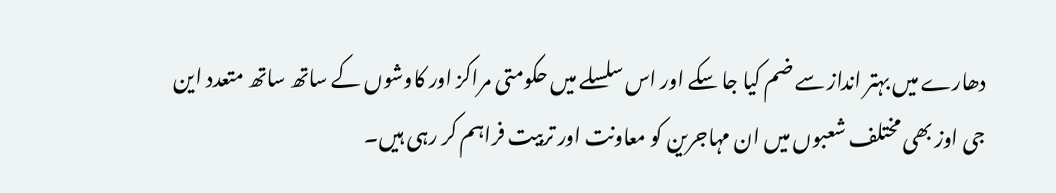دھارے میں بہتر انداز سے ضم کیا جا سکے اور اس سلسلے میں حکومتی مراکز اور کاوشوں کے ساتھ ساتھ متعدد این جی اوز بھی مختلف شعبوں میں ان مہاجرین کو معاونت اور تربیت فراہم کر رہی ہیں۔